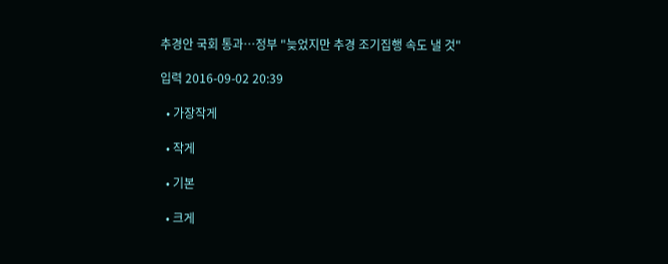추경안 국회 통과…정부 "늦었지만 추경 조기집행 속도 낼 것"

입력 2016-09-02 20:39

  • 가장작게

  • 작게

  • 기본

  • 크게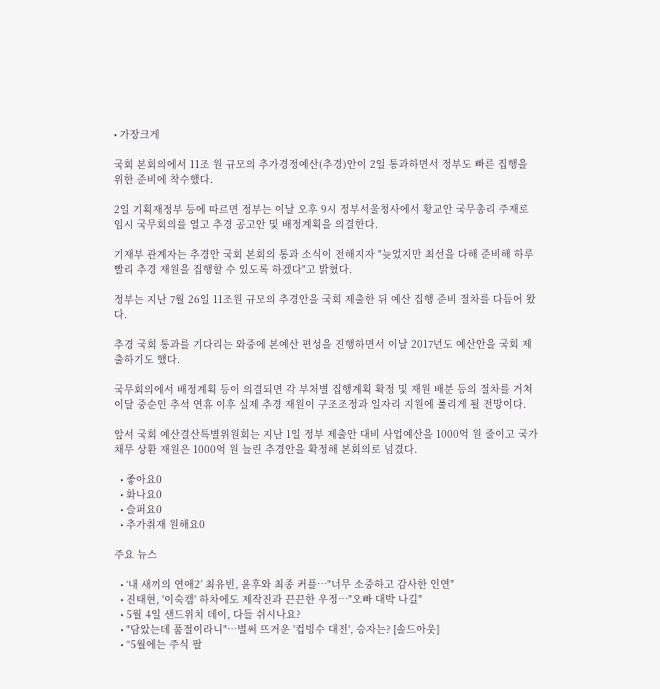• 가장크게

국회 본회의에서 11조 원 규모의 추가경정예산(추경)안이 2일 통과하면서 정부도 빠른 집행을 위한 준비에 착수했다.

2일 기획재정부 등에 따르면 정부는 이날 오후 9시 정부서울청사에서 황교안 국무총리 주재로 임시 국무회의를 열고 추경 공고안 및 배정계획을 의결한다.

기재부 관계자는 추경안 국회 본회의 통과 소식이 전해지자 "늦었지만 최선을 다해 준비해 하루 빨리 추경 재원을 집행할 수 있도록 하겠다"고 밝혔다.

정부는 지난 7월 26일 11조원 규모의 추경안을 국회 제출한 뒤 예산 집행 준비 절차를 다듬어 왔다.

추경 국회 통과를 기다리는 와중에 본예산 편성을 진행하면서 이날 2017년도 예산안을 국회 제출하기도 했다.

국무회의에서 배정계획 등이 의결되면 각 부처별 집행계획 확정 및 재원 배분 등의 절차를 거쳐 이달 중순인 추석 연휴 이후 실제 추경 재원이 구조조정과 일자리 지원에 풀리게 될 전망이다.

앞서 국회 예산결산특별위원회는 지난 1일 정부 제출안 대비 사업예산을 1000억 원 줄이고 국가채무 상환 재원은 1000억 원 늘린 추경안을 확정해 본회의로 넘겼다.

  • 좋아요0
  • 화나요0
  • 슬퍼요0
  • 추가취재 원해요0

주요 뉴스

  • ‘내 새끼의 연애2’ 최유빈, 윤후와 최종 커플⋯"너무 소중하고 감사한 인연"
  • 진태현, '이숙캠' 하차에도 제작진과 끈끈한 우정⋯"오빠 대박 나길"
  • 5월 4일 샌드위치 데이, 다들 쉬시나요?
  • "담았는데 품절이라니"⋯벌써 뜨거운 '컵빙수 대전', 승자는? [솔드아웃]
  • “5월에는 주식 팔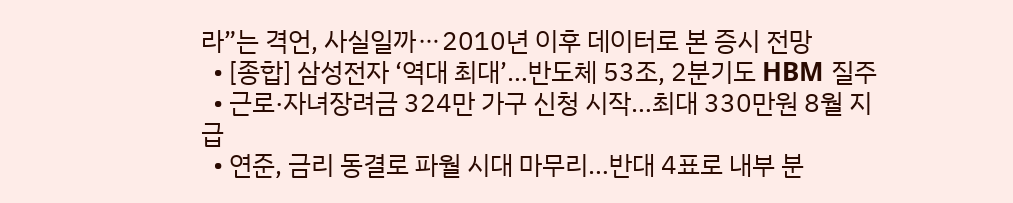라”는 격언, 사실일까⋯2010년 이후 데이터로 본 증시 전망
  • [종합] 삼성전자 ‘역대 최대’…반도체 53조, 2분기도 HBM 질주
  • 근로·자녀장려금 324만 가구 신청 시작…최대 330만원 8월 지급
  • 연준, 금리 동결로 파월 시대 마무리…반대 4표로 내부 분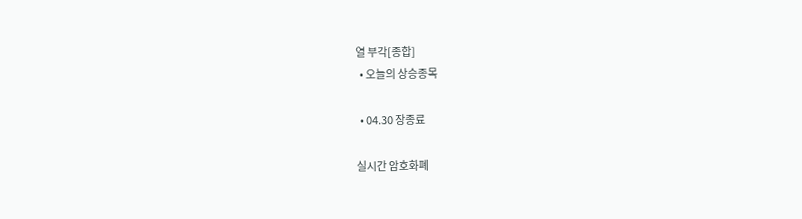열 부각[종합]
  • 오늘의 상승종목

  • 04.30 장종료

실시간 암호화폐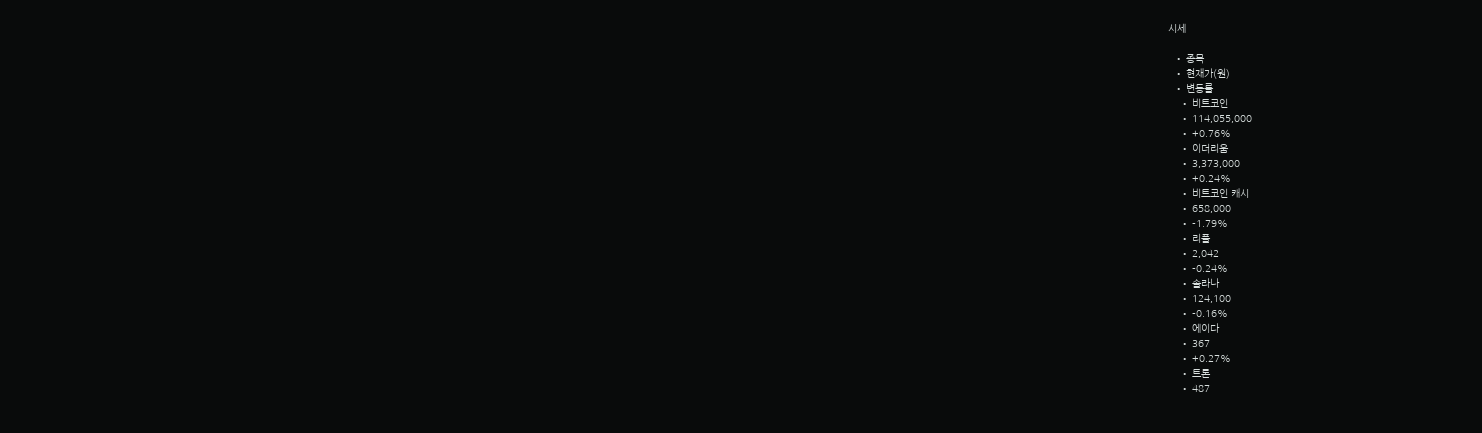시세

  • 종목
  • 현재가(원)
  • 변동률
    • 비트코인
    • 114,055,000
    • +0.76%
    • 이더리움
    • 3,373,000
    • +0.24%
    • 비트코인 캐시
    • 658,000
    • -1.79%
    • 리플
    • 2,042
    • -0.24%
    • 솔라나
    • 124,100
    • -0.16%
    • 에이다
    • 367
    • +0.27%
    • 트론
    • 487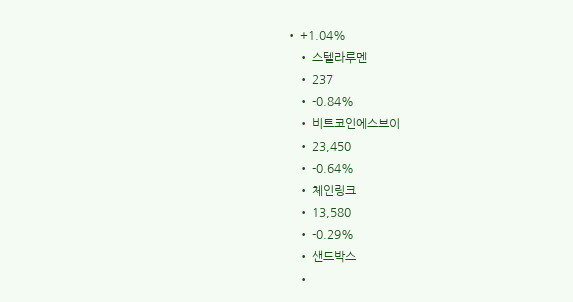• +1.04%
    • 스텔라루멘
    • 237
    • -0.84%
    • 비트코인에스브이
    • 23,450
    • -0.64%
    • 체인링크
    • 13,580
    • -0.29%
    • 샌드박스
    •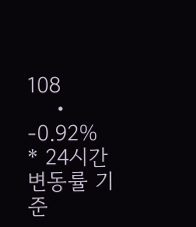108
    • -0.92%
* 24시간 변동률 기준